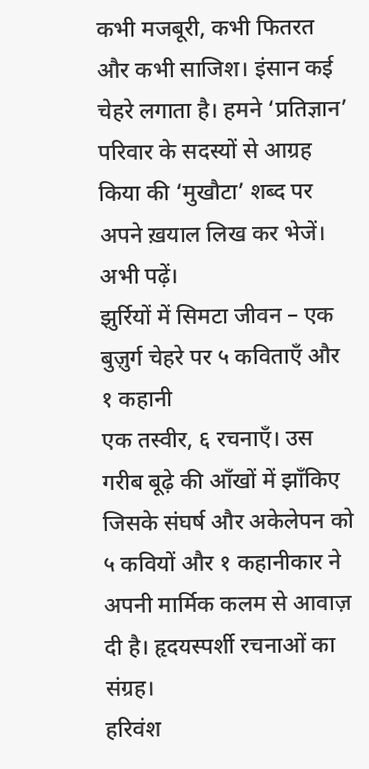कभी मजबूरी, कभी फितरत और कभी साजिश। इंसान कई चेहरे लगाता है। हमने ‘प्रतिज्ञान’ परिवार के सदस्यों से आग्रह किया की ‘मुखौटा’ शब्द पर अपने ख़याल लिख कर भेजें। अभी पढ़ें।
झुर्रियों में सिमटा जीवन – एक बुज़ुर्ग चेहरे पर ५ कविताएँ और १ कहानी
एक तस्वीर, ६ रचनाएँ। उस गरीब बूढ़े की आँखों में झाँकिए जिसके संघर्ष और अकेलेपन को ५ कवियों और १ कहानीकार ने अपनी मार्मिक कलम से आवाज़ दी है। हृदयस्पर्शी रचनाओं का संग्रह।
हरिवंश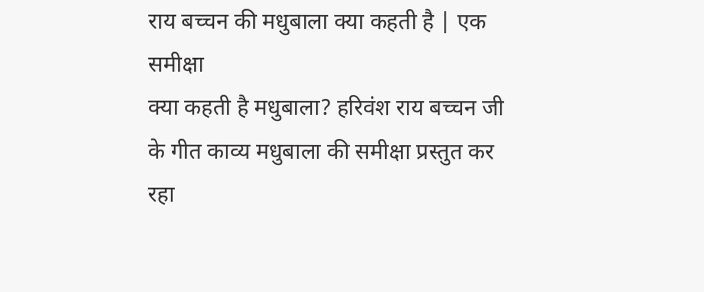राय बच्चन की मधुबाला क्या कहती है | एक समीक्षा
क्या कहती है मधुबाला? हरिवंश राय बच्चन जी के गीत काव्य मधुबाला की समीक्षा प्रस्तुत कर रहा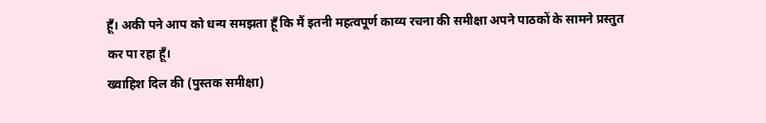हूँ। अकी पने आप को धन्य समझता हूँ कि मैं इतनी महत्वपूर्ण काव्य रचना की समीक्षा अपने पाठकों के सामने प्रस्तुत कर पा रहा हूँ।
ख्वाहिश दिल की (पुस्तक समीक्षा)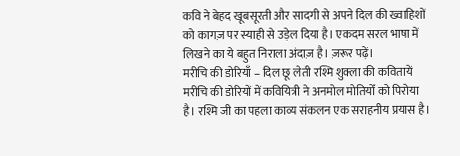कवि ने बेहद खूबसूरती और सादगी से अपने दिल की ख्वाहिशों को कागज़ पर स्याही से उड़ेल दिया है। एकदम सरल भाषा में लिखने का ये बहुत निराला अंदाज़ है। ज़रूर पढ़ें।
मरीचि की डोरियाँ – दिल छू लेती रश्मि शुक्ला की कवितायें
मरीचि की डोरियों में कवियित्री ने अनमोल मोतियोँ को पिरोया है। रश्मि जी का पहला काव्य संकलन एक सराहनीय प्रयास है।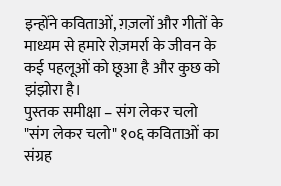इन्होंने कविताओं, ग़ज़लों और गीतों के माध्यम से हमारे रोज़मर्रा के जीवन के कई पहलूओं को छूआ है और कुछ को झंझोरा है।
पुस्तक समीक्षा – संग लेकर चलो
"संग लेकर चलो" १०६ कविताओं का संग्रह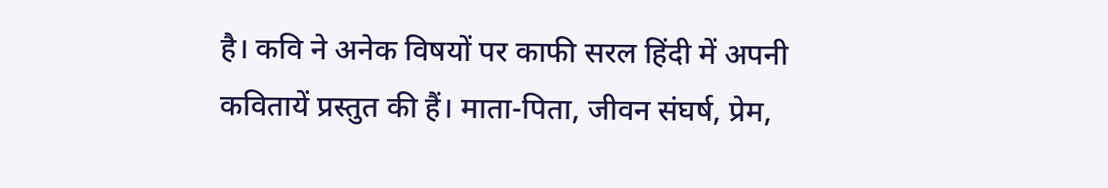है। कवि ने अनेक विषयों पर काफी सरल हिंदी में अपनी कवितायें प्रस्तुत की हैं। माता-पिता, जीवन संघर्ष, प्रेम,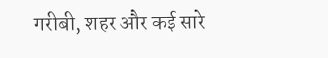गरीबी, शहर और कई सारे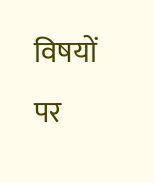विषयों पर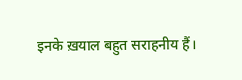इनके ख़याल बहुत सराहनीय हैं।